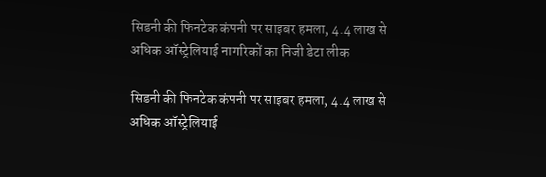सिडनी की फिनटेक कंपनी पर साइबर हमला, 4.4 लाख से अधिक ऑस्ट्रेलियाई नागरिकों का निजी डेटा लीक

सिडनी की फिनटेक कंपनी पर साइबर हमला, 4.4 लाख से अधिक ऑस्ट्रेलियाई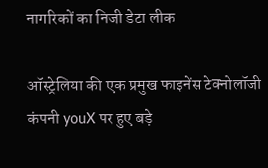नागरिकों का निजी डेटा लीक

ऑस्ट्रेलिया की एक प्रमुख फाइनेंस टेक्नोलॉजी कंपनी youX पर हुए बड़े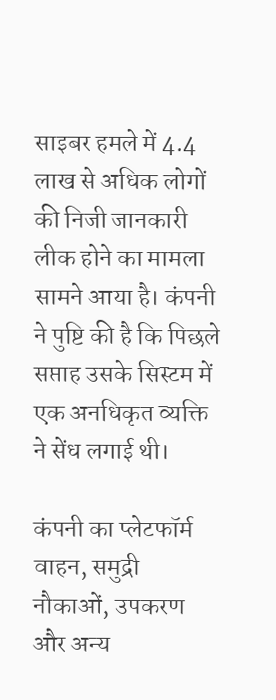साइबर हमले में 4.4 लाख से अधिक लोगों की निजी जानकारी लीक होने का मामला सामने आया है। कंपनी ने पुष्टि की है कि पिछले सप्ताह उसके सिस्टम में एक अनधिकृत व्यक्ति ने सेंध लगाई थी।

कंपनी का प्लेटफॉर्म वाहन, समुद्री नौकाओं, उपकरण और अन्य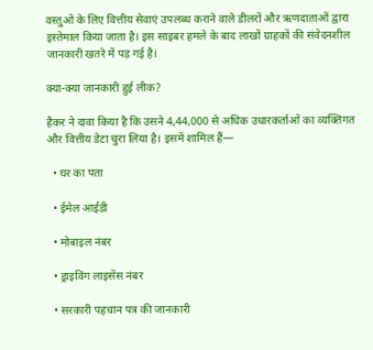वस्तुओं के लिए वित्तीय सेवाएं उपलब्ध कराने वाले डीलरों और ऋणदाताओं द्वारा इस्तेमाल किया जाता है। इस साइबर हमले के बाद लाखों ग्राहकों की संवेदनशील जानकारी खतरे में पड़ गई है।

क्या-क्या जानकारी हुई लीक?

हैकर ने दावा किया है कि उसने 4,44,000 से अधिक उधारकर्ताओं का व्यक्तिगत और वित्तीय डेटा चुरा लिया है। इसमें शामिल हैं—

  • घर का पता

  • ईमेल आईडी

  • मोबाइल नंबर

  • ड्राइविंग लाइसेंस नंबर

  • सरकारी पहचान पत्र की जानकारी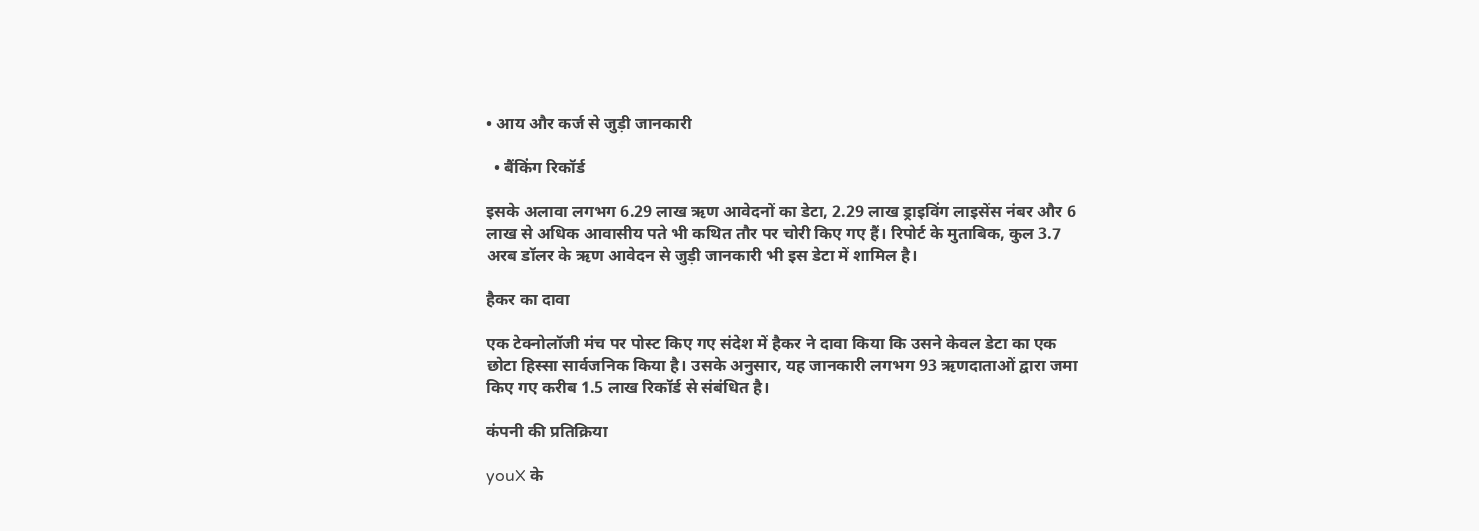• आय और कर्ज से जुड़ी जानकारी

  • बैंकिंग रिकॉर्ड

इसके अलावा लगभग 6.29 लाख ऋण आवेदनों का डेटा, 2.29 लाख ड्राइविंग लाइसेंस नंबर और 6 लाख से अधिक आवासीय पते भी कथित तौर पर चोरी किए गए हैं। रिपोर्ट के मुताबिक, कुल 3.7 अरब डॉलर के ऋण आवेदन से जुड़ी जानकारी भी इस डेटा में शामिल है।

हैकर का दावा

एक टेक्नोलॉजी मंच पर पोस्ट किए गए संदेश में हैकर ने दावा किया कि उसने केवल डेटा का एक छोटा हिस्सा सार्वजनिक किया है। उसके अनुसार, यह जानकारी लगभग 93 ऋणदाताओं द्वारा जमा किए गए करीब 1.5 लाख रिकॉर्ड से संबंधित है।

कंपनी की प्रतिक्रिया

youX के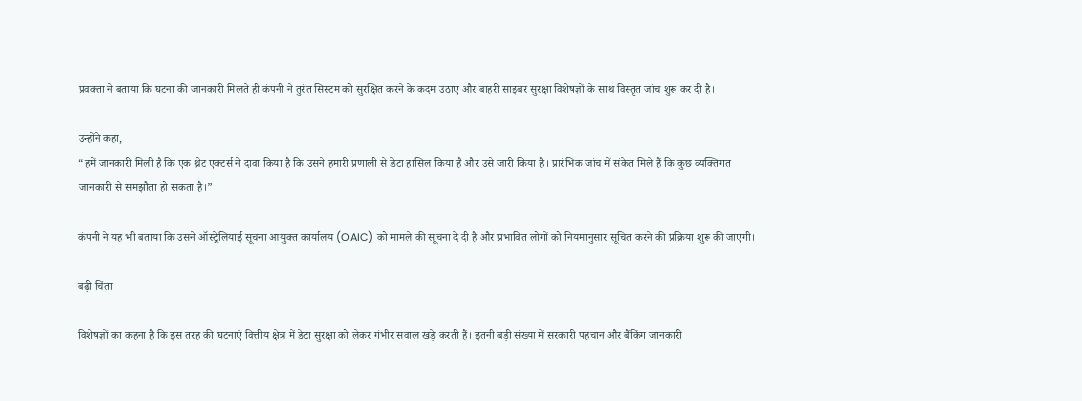प्रवक्ता ने बताया कि घटना की जानकारी मिलते ही कंपनी ने तुरंत सिस्टम को सुरक्षित करने के कदम उठाए और बाहरी साइबर सुरक्षा विशेषज्ञों के साथ विस्तृत जांच शुरू कर दी है।

उन्होंने कहा,
“हमें जानकारी मिली है कि एक थ्रेट एक्टर्स ने दावा किया है कि उसने हमारी प्रणाली से डेटा हासिल किया है और उसे जारी किया है। प्रारंभिक जांच में संकेत मिले हैं कि कुछ व्यक्तिगत जानकारी से समझौता हो सकता है।”

कंपनी ने यह भी बताया कि उसने ऑस्ट्रेलियाई सूचना आयुक्त कार्यालय (OAIC) को मामले की सूचना दे दी है और प्रभावित लोगों को नियमानुसार सूचित करने की प्रक्रिया शुरू की जाएगी।

बढ़ी चिंता

विशेषज्ञों का कहना है कि इस तरह की घटनाएं वित्तीय क्षेत्र में डेटा सुरक्षा को लेकर गंभीर सवाल खड़े करती हैं। इतनी बड़ी संख्या में सरकारी पहचान और बैंकिंग जानकारी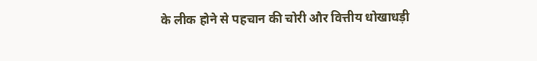के लीक होने से पहचान की चोरी और वित्तीय धोखाधड़ी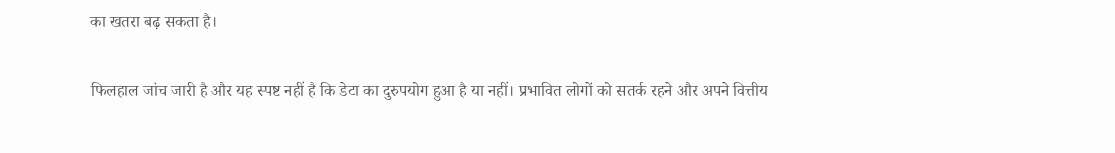का खतरा बढ़ सकता है।

फिलहाल जांच जारी है और यह स्पष्ट नहीं है कि डेटा का दुरुपयोग हुआ है या नहीं। प्रभावित लोगों को सतर्क रहने और अपने वित्तीय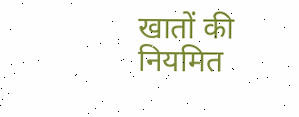खातों की नियमित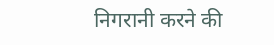निगरानी करने की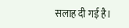सलाह दी गई है।